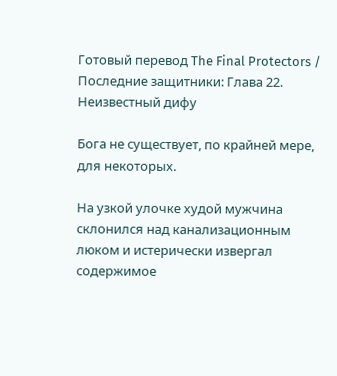Готовый перевод The Final Protectors / Последние защитники: Глава 22. Неизвестный дифу

Бога не существует, по крайней мере, для некоторых.

На узкой улочке худой мужчина склонился над канализационным люком и истерически извергал содержимое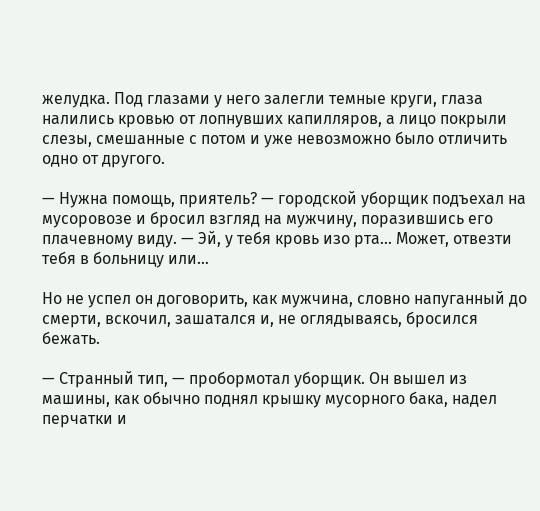желудка. Под глазами у него залегли темные круги, глаза налились кровью от лопнувших капилляров, а лицо покрыли слезы, смешанные с потом и уже невозможно было отличить одно от другого.

— Нужна помощь, приятель? — городской уборщик подъехал на мусоровозе и бросил взгляд на мужчину, поразившись его плачевному виду. — Эй, у тебя кровь изо рта… Может, отвезти тебя в больницу или…

Но не успел он договорить, как мужчина, словно напуганный до смерти, вскочил, зашатался и, не оглядываясь, бросился бежать.

— Странный тип, — пробормотал уборщик. Он вышел из машины, как обычно поднял крышку мусорного бака, надел перчатки и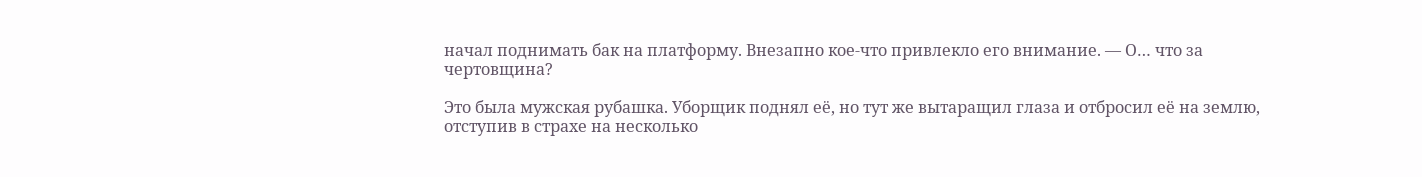начал поднимать бак на платформу. Внезапно кое-что привлекло его внимание. — О… что за чертовщина?

Это была мужская рубашка. Уборщик поднял её, но тут же вытаращил глаза и отбросил её на землю, отступив в страхе на несколько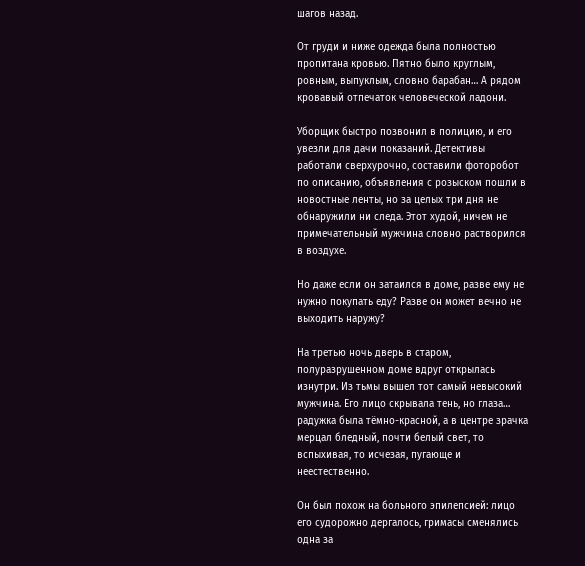шагов назад.

От груди и ниже одежда была полностью пропитана кровью. Пятно было круглым, ровным, выпуклым, словно барабан… А рядом кровавый отпечаток человеческой ладони.

Уборщик быстро позвонил в полицию, и его увезли для дачи показаний. Детективы работали сверхурочно, составили фоторобот по описанию, объявления с розыском пошли в новостные ленты, но за целых три дня не обнаружили ни следа. Этот худой, ничем не примечательный мужчина словно растворился в воздухе.

Но даже если он затаился в доме, разве ему не нужно покупать еду? Разве он может вечно не выходить наружу?

На третью ночь дверь в старом, полуразрушенном доме вдруг открылась изнутри. Из тьмы вышел тот самый невысокий мужчина. Его лицо скрывала тень, но глаза… радужка была тёмно-красной, а в центре зрачка мерцал бледный, почти белый свет, то вспыхивая, то исчезая, пугающе и неестественно.

Он был похож на больного эпилепсией: лицо его судорожно дергалось, гримасы сменялись одна за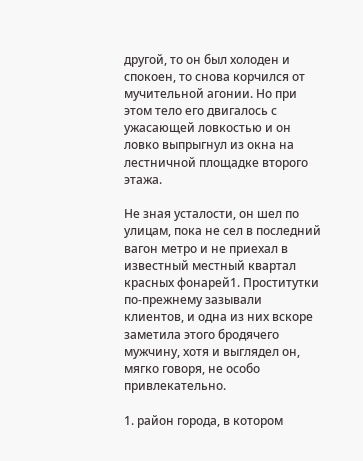другой, то он был холоден и спокоен, то снова корчился от мучительной агонии. Но при этом тело его двигалось с ужасающей ловкостью и он ловко выпрыгнул из окна на лестничной площадке второго этажа.

Не зная усталости, он шел по улицам, пока не сел в последний вагон метро и не приехал в известный местный квартал красных фонарей1. Проститутки по-прежнему зазывали клиентов, и одна из них вскоре заметила этого бродячего мужчину, хотя и выглядел он, мягко говоря, не особо привлекательно.

1. район города, в котором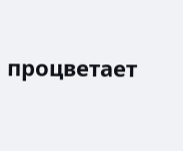процветает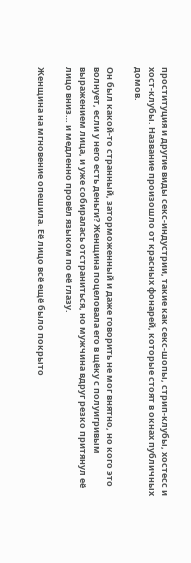проституция и другие виды секс-индустрии, такие как секс-шопы, стрип-клубы, хостесс и хост-клубы. Название произошло от красных фонарей, которые стоят в окнах публичных домов.

Он был какой-то странный, заторможенный и даже говорить не мог внятно, но кого это волнует, если у него есть деньги? Женщина поцеловала его в щёку с полуигривым выражением лица, и уже собиралась отстраниться, но мужчина вдруг резко притянул её лицо вниз… и медленно провёл языком по её глазу.

Женщина на мгновение опешила. Её лицо всё ещё было покрыто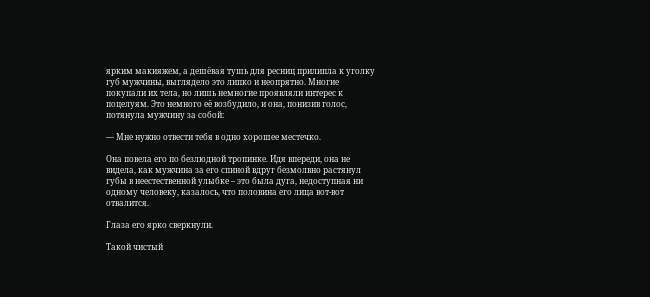ярким макияжем, а дешёвая тушь для ресниц прилипла к уголку губ мужчины, выглядело это липко и неопрятно. Многие покупали их тела, но лишь немногие проявляли интерес к поцелуям. Это немного её возбудило, и она, понизив голос, потянула мужчину за собой:

— Мне нужно отвести тебя в одно хорошее местечко.

Она повела его по безлюдной тропинке. Идя впереди, она не видела, как мужчина за его спиной вдруг безмолвно растянул губы в неестественной улыбке – это была дуга, недоступная ни одному человеку, казалось, что половина его лица вот-вот отвалится.

Глаза его ярко сверкнули.

Такой чистый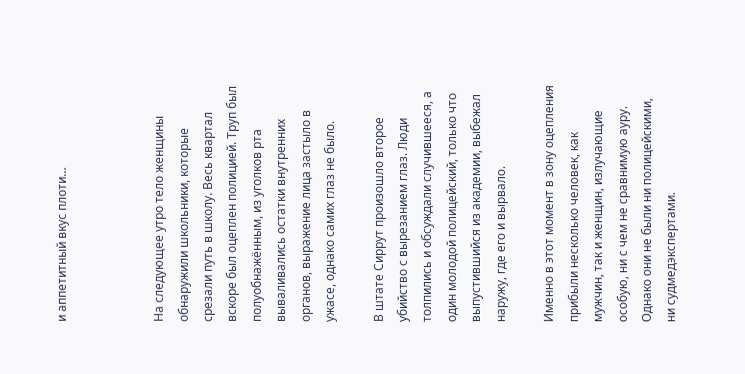и аппетитный вкус плоти…



На следующее утро тело женщины обнаружили школьники, которые срезали путь в школу. Весь квартал вскоре был оцеплен полицией. Труп был полуобнажённым, из уголков рта вываливались остатки внутренних органов, выражение лица застыло в ужасе, однако самих глаз не было.

В штате Сиррут произошло второе убийство с вырезанием глаз. Люди толпились и обсуждали случившееся, а один молодой полицейский, только что выпустившийся из академии, выбежал наружу, где его и вырвало.

Именно в этот момент в зону оцепления прибыли несколько человек, как мужчин, так и женщин, излучающие особую, ни с чем не сравнимую ауру. Однако они не были ни полицейскими, ни судмедэкспертами.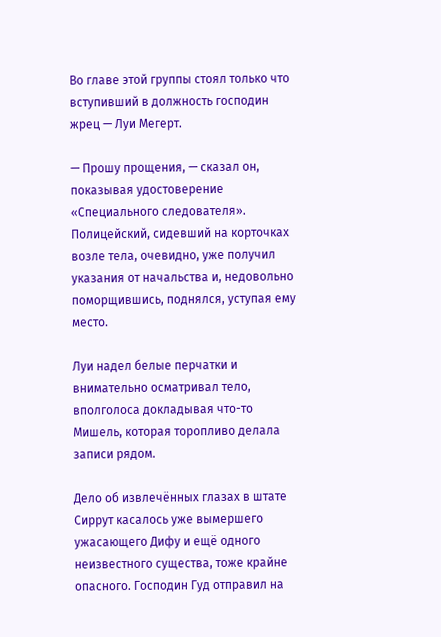Во главе этой группы стоял только что вступивший в должность господин жрец — Луи Мегерт.

— Прошу прощения, — сказал он, показывая удостоверение «Специального следователя». Полицейский, сидевший на корточках возле тела, очевидно, уже получил указания от начальства и, недовольно поморщившись, поднялся, уступая ему место.

Луи надел белые перчатки и внимательно осматривал тело, вполголоса докладывая что-то Мишель, которая торопливо делала записи рядом.

Дело об извлечённых глазах в штате Сиррут касалось уже вымершего ужасающего Дифу и ещё одного неизвестного существа, тоже крайне опасного. Господин Гуд отправил на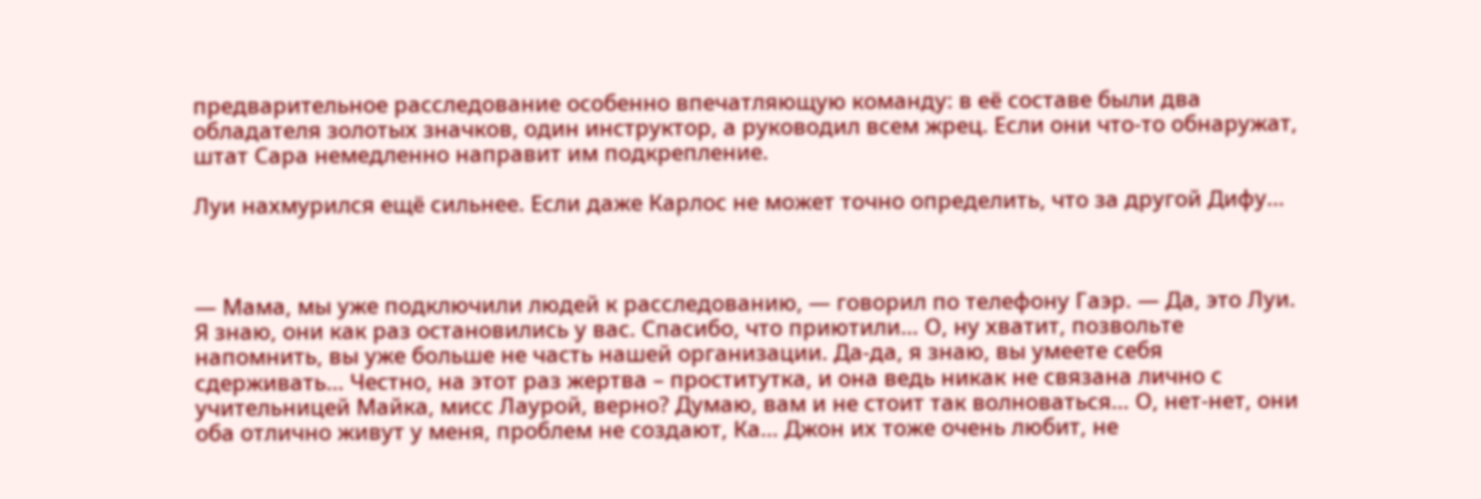предварительное расследование особенно впечатляющую команду: в её составе были два обладателя золотых значков, один инструктор, а руководил всем жрец. Если они что-то обнаружат, штат Сара немедленно направит им подкрепление.

Луи нахмурился ещё сильнее. Если даже Карлос не может точно определить, что за другой Дифу…



— Мама, мы уже подключили людей к расследованию, — говорил по телефону Гаэр. — Да, это Луи. Я знаю, они как раз остановились у вас. Спасибо, что приютили… О, ну хватит, позвольте напомнить, вы уже больше не часть нашей организации. Да-да, я знаю, вы умеете себя сдерживать… Честно, на этот раз жертва – проститутка, и она ведь никак не связана лично с учительницей Майка, мисс Лаурой, верно? Думаю, вам и не стоит так волноваться… О, нет-нет, они оба отлично живут у меня, проблем не создают, Ка… Джон их тоже очень любит, не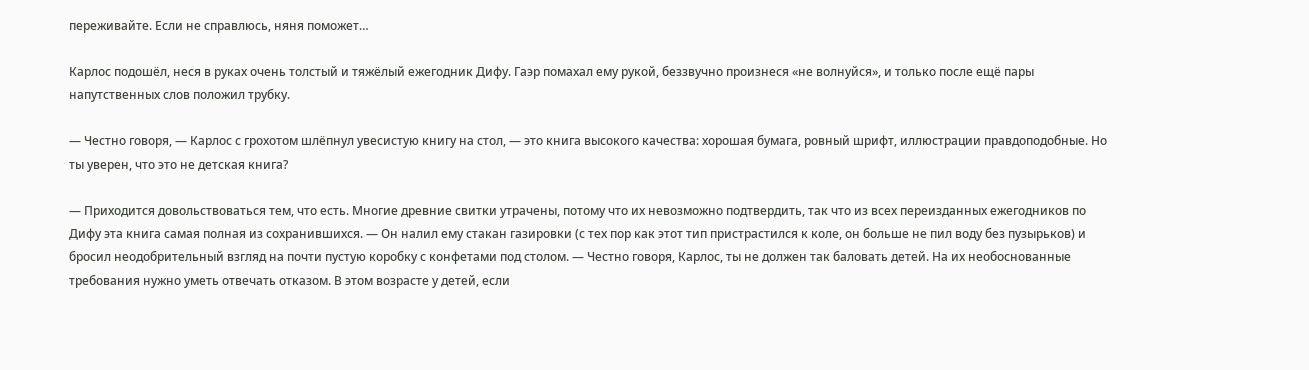переживайте. Если не справлюсь, няня поможет…

Карлос подошёл, неся в руках очень толстый и тяжёлый ежегодник Дифу. Гаэр помахал ему рукой, беззвучно произнеся «не волнуйся», и только после ещё пары напутственных слов положил трубку.

— Честно говоря, — Карлос с грохотом шлёпнул увесистую книгу на стол, — это книга высокого качества: хорошая бумага, ровный шрифт, иллюстрации правдоподобные. Но ты уверен, что это не детская книга?

— Приходится довольствоваться тем, что есть. Многие древние свитки утрачены, потому что их невозможно подтвердить, так что из всех переизданных ежегодников по Дифу эта книга самая полная из сохранившихся. — Он налил ему стакан газировки (с тех пор как этот тип пристрастился к коле, он больше не пил воду без пузырьков) и бросил неодобрительный взгляд на почти пустую коробку с конфетами под столом. — Честно говоря, Карлос, ты не должен так баловать детей. На их необоснованные требования нужно уметь отвечать отказом. В этом возрасте у детей, если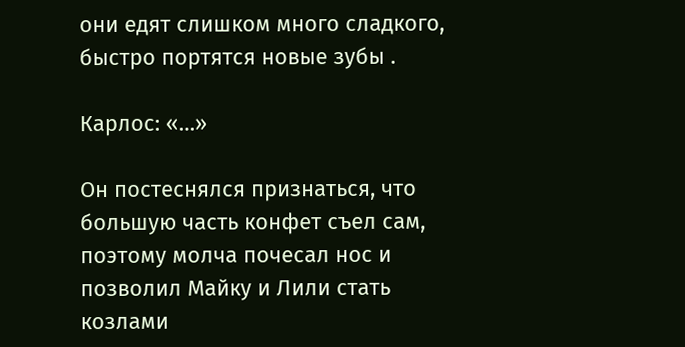они едят слишком много сладкого, быстро портятся новые зубы .

Карлос: «…»

Он постеснялся признаться, что большую часть конфет съел сам, поэтому молча почесал нос и позволил Майку и Лили стать козлами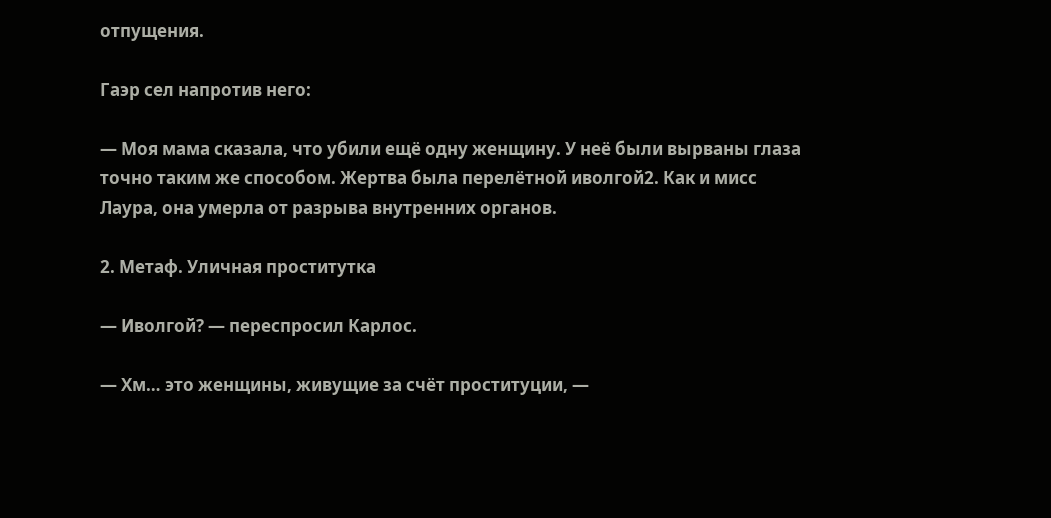отпущения.

Гаэр сел напротив него:

— Моя мама сказала, что убили ещё одну женщину. У неё были вырваны глаза точно таким же способом. Жертва была перелётной иволгой2. Как и мисс Лаура, она умерла от разрыва внутренних органов.

2. Метаф. Уличная проститутка

— Иволгой? — переспросил Карлос.

— Хм… это женщины, живущие за счёт проституции, —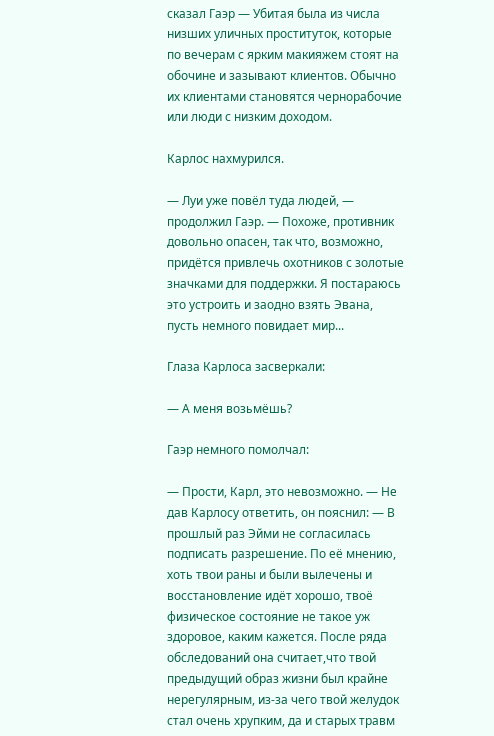сказал Гаэр — Убитая была из числа низших уличных проституток, которые по вечерам с ярким макияжем стоят на обочине и зазывают клиентов. Обычно их клиентами становятся чернорабочие или люди с низким доходом.

Карлос нахмурился.

— Луи уже повёл туда людей, — продолжил Гаэр. — Похоже, противник довольно опасен, так что, возможно, придётся привлечь охотников с золотые значками для поддержки. Я постараюсь это устроить и заодно взять Эвана, пусть немного повидает мир...

Глаза Карлоса засверкали:

— А меня возьмёшь?

Гаэр немного помолчал:

— Прости, Карл, это невозможно. — Не дав Карлосу ответить, он пояснил: — В прошлый раз Эйми не согласилась подписать разрешение. По её мнению, хоть твои раны и были вылечены и восстановление идёт хорошо, твоё физическое состояние не такое уж здоровое, каким кажется. После ряда обследований она считает,что твой предыдущий образ жизни был крайне нерегулярным, из-за чего твой желудок стал очень хрупким, да и старых травм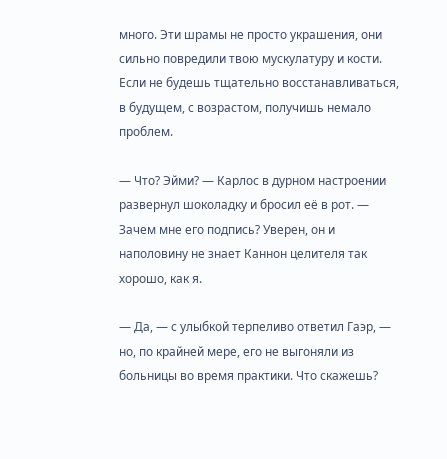много. Эти шрамы не просто украшения, они сильно повредили твою мускулатуру и кости. Если не будешь тщательно восстанавливаться, в будущем, с возрастом, получишь немало проблем.

— Что? Эйми? — Карлос в дурном настроении развернул шоколадку и бросил её в рот. — Зачем мне его подпись? Уверен, он и наполовину не знает Каннон целителя так хорошо, как я.

— Да, — с улыбкой терпеливо ответил Гаэр, — но, по крайней мере, его не выгоняли из больницы во время практики. Что скажешь?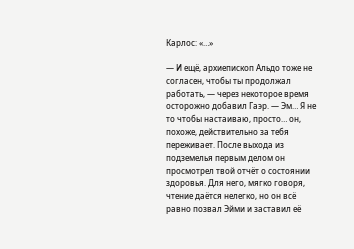Карлос: «…»

— И ещё, архиепископ Альдо тоже не согласен, чтобы ты продолжал работать, — через некоторое время осторожно добавил Гаэр. — Эм… Я не то чтобы настаиваю, просто… он, похоже, действительно за тебя переживает. После выхода из подземелья первым делом он просмотрел твой отчёт о состоянии здоровья. Для него, мягко говоря, чтение даётся нелегко, но он всё равно позвал Эйми и заставил её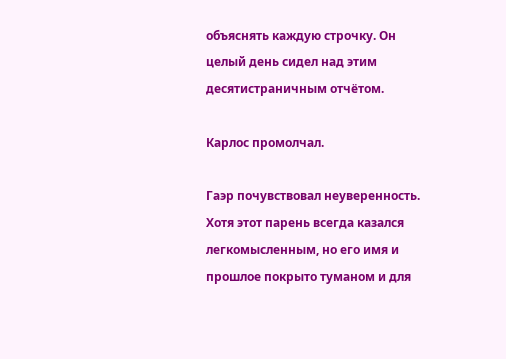объяснять каждую строчку. Он целый день сидел над этим десятистраничным отчётом.

Карлос промолчал.

Гаэр почувствовал неуверенность. Хотя этот парень всегда казался легкомысленным, но его имя и прошлое покрыто туманом и для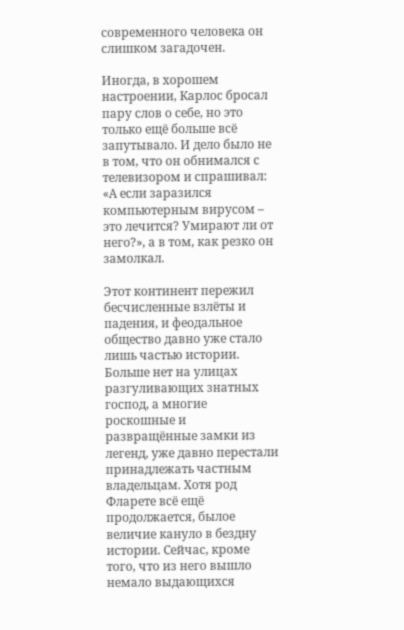современного человека он слишком загадочен.

Иногда, в хорошем настроении, Карлос бросал пару слов о себе, но это только ещё больше всё запутывало. И дело было не в том, что он обнимался с телевизором и спрашивал: «А если заразился компьютерным вирусом – это лечится? Умирают ли от него?», а в том, как резко он замолкал.

Этот континент пережил бесчисленные взлёты и падения, и феодальное общество давно уже стало лишь частью истории. Больше нет на улицах разгуливающих знатных господ, а многие роскошные и развращённые замки из легенд, уже давно перестали принадлежать частным владельцам. Хотя род Фларете всё ещё продолжается, былое величие кануло в бездну истории. Сейчас, кроме того, что из него вышло немало выдающихся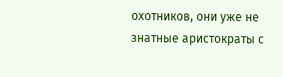охотников, они уже не знатные аристократы с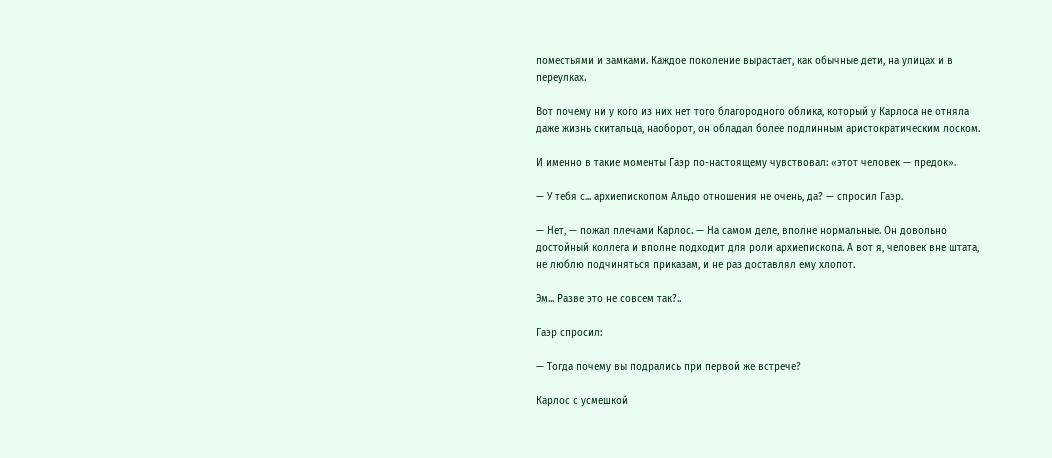поместьями и замками. Каждое поколение вырастает, как обычные дети, на улицах и в переулках.

Вот почему ни у кого из них нет того благородного облика, который у Карлоса не отняла даже жизнь скитальца, наоборот, он обладал более подлинным аристократическим лоском.

И именно в такие моменты Гаэр по-настоящему чувствовал: «этот человек — предок».

— У тебя с... архиепископом Альдо отношения не очень, да? — спросил Гаэр.

— Нет, — пожал плечами Карлос. — На самом деле, вполне нормальные. Он довольно достойный коллега и вполне подходит для роли архиепископа. А вот я, человек вне штата, не люблю подчиняться приказам, и не раз доставлял ему хлопот.

Эм... Разве это не совсем так?..

Гаэр спросил:

— Тогда почему вы подрались при первой же встрече?

Карлос с усмешкой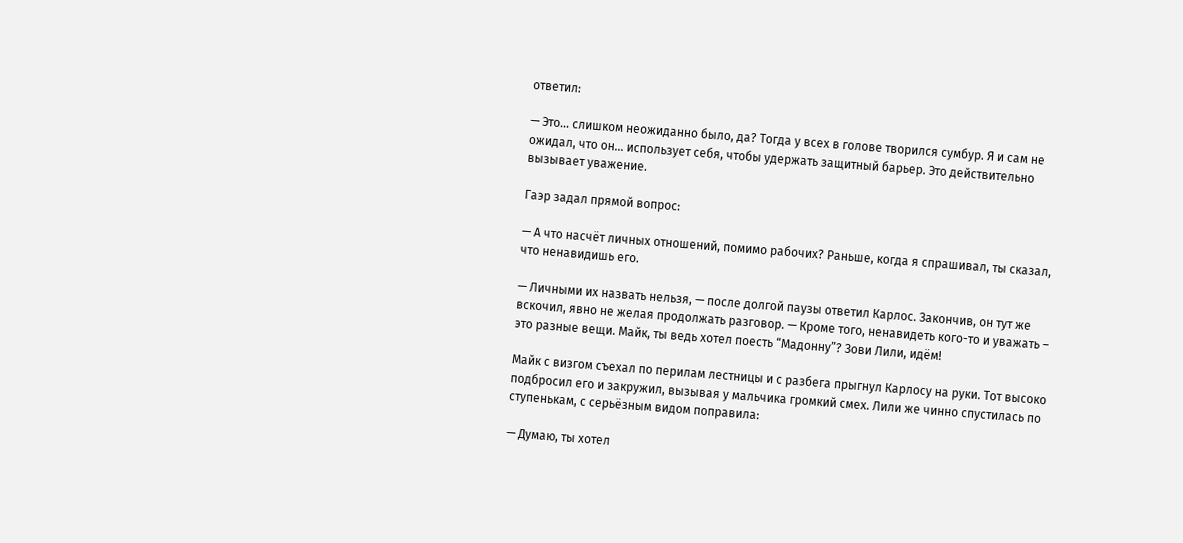ответил:

— Это... слишком неожиданно было, да? Тогда у всех в голове творился сумбур. Я и сам не ожидал, что он... использует себя, чтобы удержать защитный барьер. Это действительно вызывает уважение.

Гаэр задал прямой вопрос:

— А что насчёт личных отношений, помимо рабочих? Раньше, когда я спрашивал, ты сказал, что ненавидишь его.

— Личными их назвать нельзя, — после долгой паузы ответил Карлос. Закончив, он тут же вскочил, явно не желая продолжать разговор. — Кроме того, ненавидеть кого-то и уважать – это разные вещи. Майк, ты ведь хотел поесть “Мадонну”? Зови Лили, идём!

Майк с визгом съехал по перилам лестницы и с разбега прыгнул Карлосу на руки. Тот высоко подбросил его и закружил, вызывая у мальчика громкий смех. Лили же чинно спустилась по ступенькам, с серьёзным видом поправила:

— Думаю, ты хотел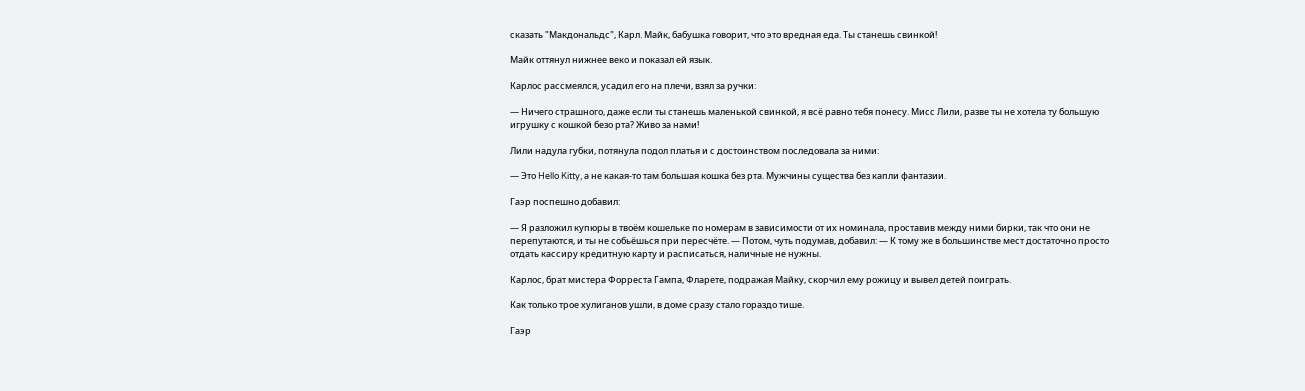сказать "Макдональдс", Карл. Майк, бабушка говорит, что это вредная еда. Ты станешь свинкой!

Майк оттянул нижнее веко и показал ей язык.

Карлос рассмеялся, усадил его на плечи, взял за ручки:

— Ничего страшного, даже если ты станешь маленькой свинкой, я всё равно тебя понесу. Мисс Лили, разве ты не хотела ту большую игрушку с кошкой безо рта? Живо за нами!

Лили надула губки, потянула подол платья и с достоинством последовала за ними:

— Это Hello Kitty, а не какая-то там большая кошка без рта. Мужчины существа без капли фантазии.

Гаэр поспешно добавил:

— Я разложил купюры в твоём кошельке по номерам в зависимости от их номинала, проставив между ними бирки, так что они не перепутаются, и ты не собьёшься при пересчёте. — Потом, чуть подумав, добавил: — К тому же в большинстве мест достаточно просто отдать кассиру кредитную карту и расписаться, наличные не нужны.

Карлос, брат мистера Форреста Гампа, Фларете, подражая Майку, скорчил ему рожицу и вывел детей поиграть.

Как только трое хулиганов ушли, в доме сразу стало гораздо тише.

Гаэр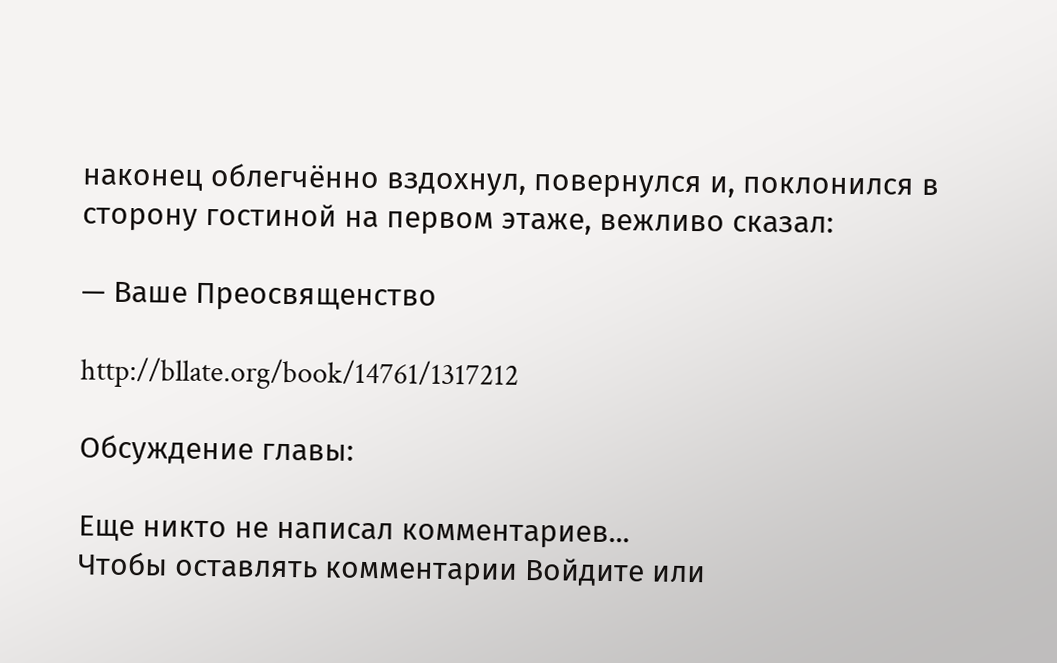наконец облегчённо вздохнул, повернулся и, поклонился в сторону гостиной на первом этаже, вежливо сказал:

— Ваше Преосвященство

http://bllate.org/book/14761/1317212

Обсуждение главы:

Еще никто не написал комментариев...
Чтобы оставлять комментарии Войдите или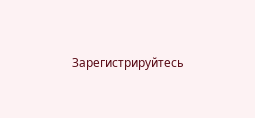Зарегистрируйтесь